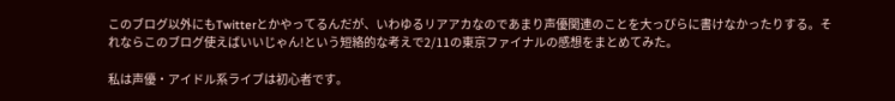このブログ以外にもTwitterとかやってるんだが、いわゆるリアアカなのであまり声優関連のことを大っぴらに書けなかったりする。それならこのブログ使えばいいじゃん!という短絡的な考えで2/11の東京ファイナルの感想をまとめてみた。

私は声優・アイドル系ライブは初心者です。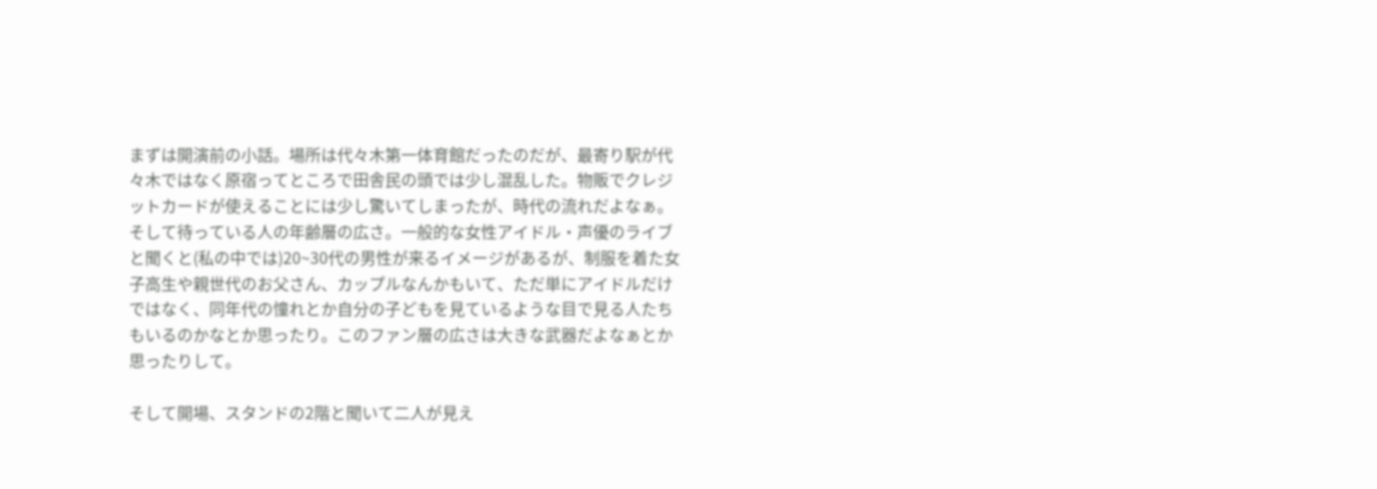まずは開演前の小話。場所は代々木第一体育館だったのだが、最寄り駅が代々木ではなく原宿ってところで田舎民の頭では少し混乱した。物販でクレジットカードが使えることには少し驚いてしまったが、時代の流れだよなぁ。そして待っている人の年齢層の広さ。一般的な女性アイドル・声優のライブと聞くと(私の中では)20~30代の男性が来るイメージがあるが、制服を着た女子高生や親世代のお父さん、カップルなんかもいて、ただ単にアイドルだけではなく、同年代の憧れとか自分の子どもを見ているような目で見る人たちもいるのかなとか思ったり。このファン層の広さは大きな武器だよなぁとか思ったりして。

そして開場、スタンドの2階と聞いて二人が見え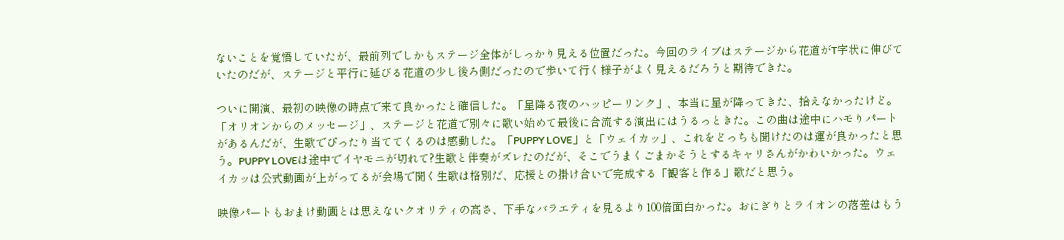ないことを覚悟していたが、最前列でしかもステージ全体がしっかり見える位置だった。今回のライブはステージから花道がT字状に伸びていたのだが、ステージと平行に延びる花道の少し後ろ側だったので歩いて行く様子がよく見えるだろうと期待できた。

ついに開演、最初の映像の時点で来て良かったと確信した。「星降る夜のハッピーリンク」、本当に星が降ってきた、拾えなかったけど。「オリオンからのメッセージ」、ステージと花道で別々に歌い始めて最後に合流する演出にはうるっときた。この曲は途中にハモりパートがあるんだが、生歌でぴったり当ててくるのは感動した。「PUPPY LOVE」と「ウェイカッ」、これをどっちも聞けたのは運が良かったと思う。PUPPY LOVEは途中でイヤモニが切れて?生歌と伴奏がズレたのだが、そこでうまくごまかそうとするキャリさんがかわいかった。ウェイカッは公式動画が上がってるが会場で聞く生歌は格別だ、応援との掛け合いで完成する「観客と作る」歌だと思う。

映像パートもおまけ動画とは思えないクオリティの高さ、下手なバラエティを見るより100倍面白かった。おにぎりとライオンの落差はもう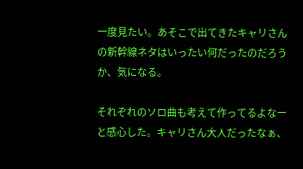一度見たい。あそこで出てきたキャリさんの新幹線ネタはいったい何だったのだろうか、気になる。

それぞれのソロ曲も考えて作ってるよなーと感心した。キャリさん大人だったなぁ、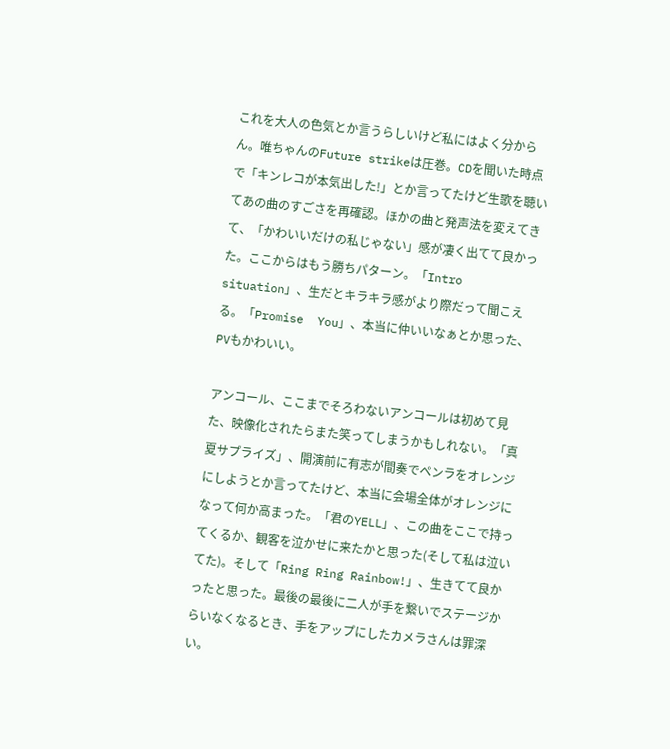これを大人の色気とか言うらしいけど私にはよく分からん。唯ちゃんのFuture strikeは圧巻。CDを聞いた時点で「キンレコが本気出した!」とか言ってたけど生歌を聴いてあの曲のすごさを再確認。ほかの曲と発声法を変えてきて、「かわいいだけの私じゃない」感が凄く出てて良かった。ここからはもう勝ちパターン。「Intro situation」、生だとキラキラ感がより際だって聞こえる。「Promise  You」、本当に仲いいなぁとか思った、PVもかわいい。

アンコール、ここまでそろわないアンコールは初めて見た、映像化されたらまた笑ってしまうかもしれない。「真夏サプライズ」、開演前に有志が間奏でペンラをオレンジにしようとか言ってたけど、本当に会場全体がオレンジになって何か高まった。「君のYELL」、この曲をここで持ってくるか、観客を泣かせに来たかと思った(そして私は泣いてた)。そして「Ring Ring Rainbow!」、生きてて良かったと思った。最後の最後に二人が手を繋いでステージからいなくなるとき、手をアップにしたカメラさんは罪深い。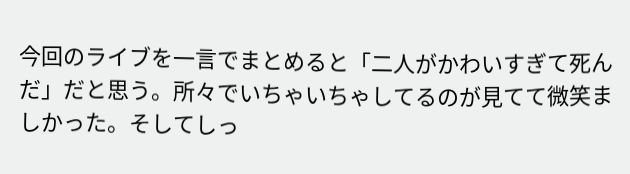今回のライブを一言でまとめると「二人がかわいすぎて死んだ」だと思う。所々でいちゃいちゃしてるのが見てて微笑ましかった。そしてしっ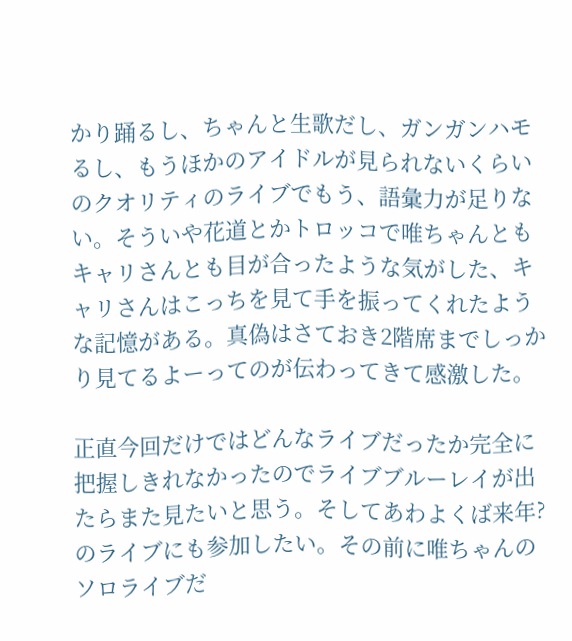かり踊るし、ちゃんと生歌だし、ガンガンハモるし、もうほかのアイドルが見られないくらいのクオリティのライブでもう、語彙力が足りない。そういや花道とかトロッコで唯ちゃんともキャリさんとも目が合ったような気がした、キャリさんはこっちを見て手を振ってくれたような記憶がある。真偽はさておき2階席までしっかり見てるよーってのが伝わってきて感激した。

正直今回だけではどんなライブだったか完全に把握しきれなかったのでライブブルーレイが出たらまた見たいと思う。そしてあわよくば来年?のライブにも参加したい。その前に唯ちゃんのソロライブだ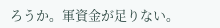ろうか。軍資金が足りない。